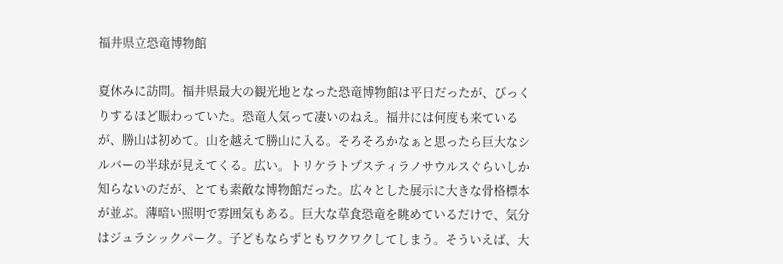福井県立恐竜博物館

夏休みに訪問。福井県最大の観光地となった恐竜博物館は平日だったが、びっくりするほど賑わっていた。恐竜人気って凄いのねえ。福井には何度も来ているが、勝山は初めて。山を越えて勝山に入る。そろそろかなぁと思ったら巨大なシルバーの半球が見えてくる。広い。トリケラトプスティラノサウルスぐらいしか知らないのだが、とても素敵な博物館だった。広々とした展示に大きな骨格標本が並ぶ。薄暗い照明で雰囲気もある。巨大な草食恐竜を眺めているだけで、気分はジュラシックパーク。子どもならずともワクワクしてしまう。そういえば、大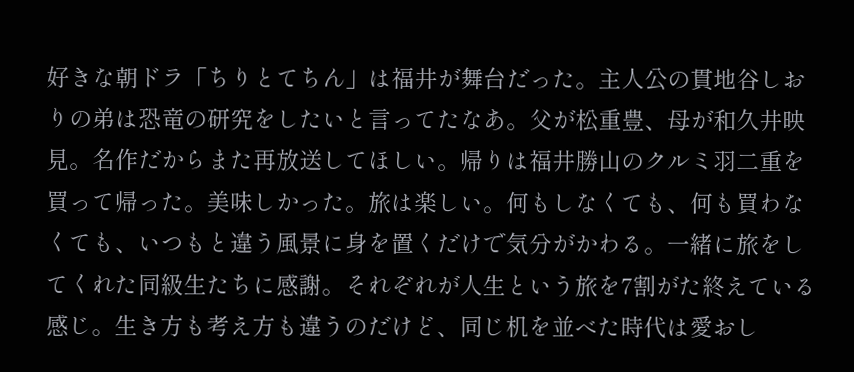好きな朝ドラ「ちりとてちん」は福井が舞台だった。主人公の貫地谷しおりの弟は恐竜の研究をしたいと言ってたなあ。父が松重豊、母が和久井映見。名作だからまた再放送してほしい。帰りは福井勝山のクルミ羽二重を買って帰った。美味しかった。旅は楽しい。何もしなくても、何も買わなくても、いつもと違う風景に身を置くだけで気分がかわる。一緒に旅をしてくれた同級生たちに感謝。それぞれが人生という旅を7割がた終えている感じ。生き方も考え方も違うのだけど、同じ机を並べた時代は愛おし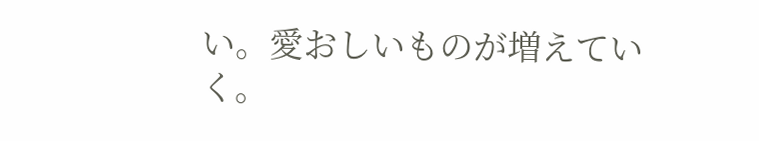い。愛おしいものが増えていく。